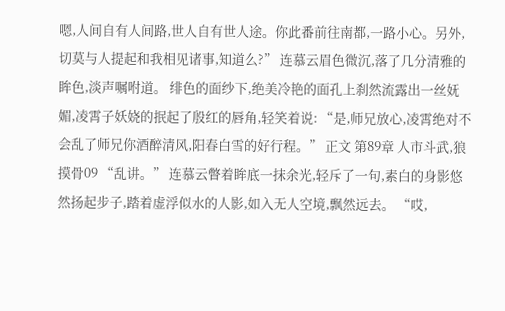嗯,人间自有人间路,世人自有世人途。你此番前往南都,一路小心。另外,切莫与人提起和我相见诸事,知道么?” 连慕云眉色微沉,落了几分清雅的眸色,淡声嘱咐道。 绯色的面纱下,绝美冷艳的面孔上刹然流露出一丝妩媚,凌霄子妖娆的抿起了殷红的唇角,轻笑着说: “是,师兄放心,凌霄绝对不会乱了师兄你酒醉清风,阳春白雪的好行程。” 正文 第89章 人市斗武,狼摸骨09 “乱讲。” 连慕云瞥着眸底一抹余光,轻斥了一句,素白的身影悠然扬起步子,踏着虚浮似水的人影,如入无人空境,飘然远去。 “哎,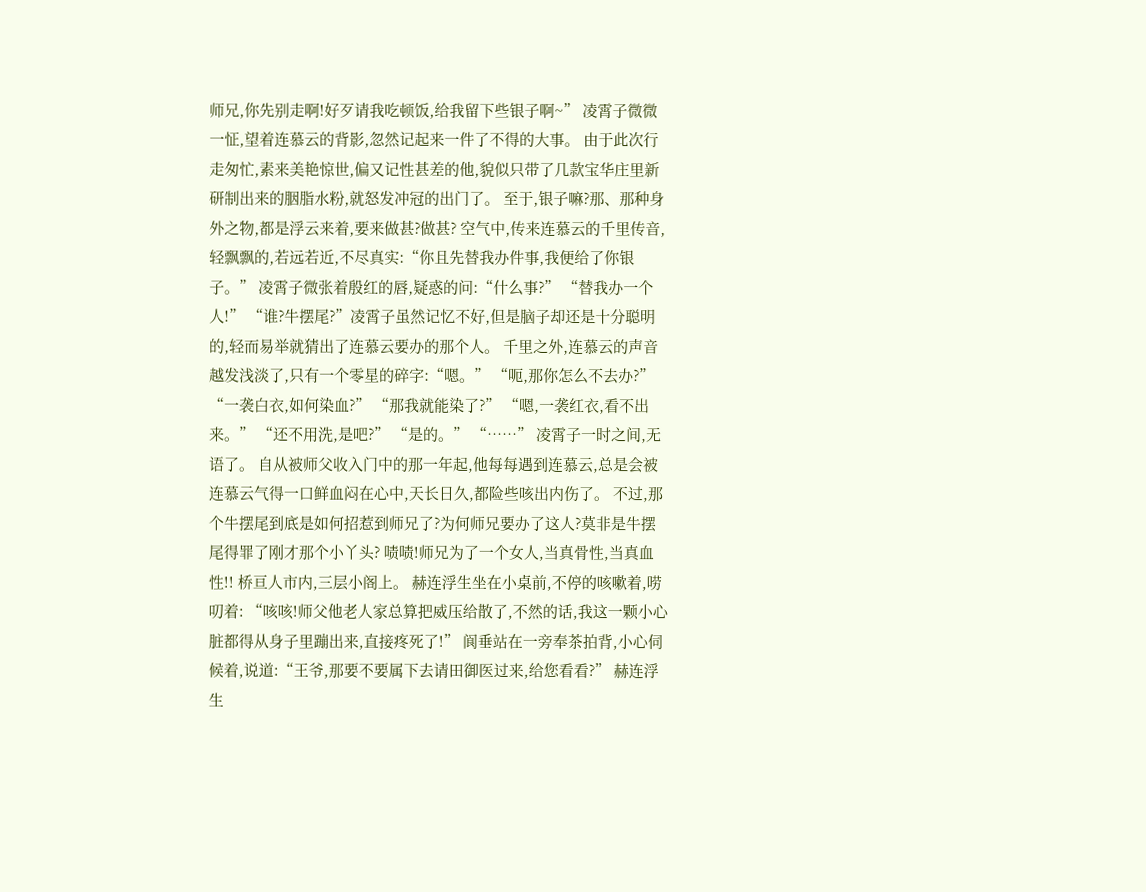师兄,你先别走啊!好歹请我吃顿饭,给我留下些银子啊~” 凌霄子微微一怔,望着连慕云的背影,忽然记起来一件了不得的大事。 由于此次行走匆忙,素来美艳惊世,偏又记性甚差的他,貌似只带了几款宝华庄里新研制出来的胭脂水粉,就怒发冲冠的出门了。 至于,银子嘛?那、那种身外之物,都是浮云来着,要来做甚?做甚? 空气中,传来连慕云的千里传音,轻飘飘的,若远若近,不尽真实:“你且先替我办件事,我便给了你银子。” 凌霄子微张着殷红的唇,疑惑的问:“什么事?” “替我办一个人!” “谁?牛摆尾?”凌霄子虽然记忆不好,但是脑子却还是十分聪明的,轻而易举就猜出了连慕云要办的那个人。 千里之外,连慕云的声音越发浅淡了,只有一个零星的碎字:“嗯。” “呃,那你怎么不去办?” “一袭白衣,如何染血?” “那我就能染了?” “嗯,一袭红衣,看不出来。” “还不用洗,是吧?” “是的。” “……” 凌霄子一时之间,无语了。 自从被师父收入门中的那一年起,他每每遇到连慕云,总是会被连慕云气得一口鲜血闷在心中,天长日久,都险些咳出内伤了。 不过,那个牛摆尾到底是如何招惹到师兄了?为何师兄要办了这人?莫非是牛摆尾得罪了刚才那个小丫头? 啧啧!师兄为了一个女人,当真骨性,当真血性!! 桥亘人市内,三层小阁上。 赫连浮生坐在小桌前,不停的咳嗽着,唠叨着: “咳咳!师父他老人家总算把威压给散了,不然的话,我这一颗小心脏都得从身子里蹦出来,直接疼死了!” 阆垂站在一旁奉茶拍背,小心伺候着,说道:“王爷,那要不要属下去请田御医过来,给您看看?” 赫连浮生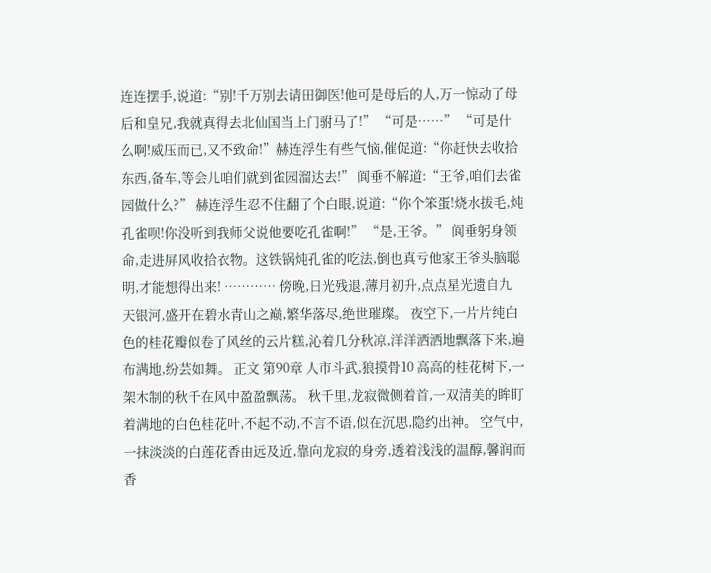连连摆手,说道:“别!千万别去请田御医!他可是母后的人,万一惊动了母后和皇兄,我就真得去北仙国当上门驸马了!” “可是……” “可是什么啊!威压而已,又不致命!”赫连浮生有些气恼,催促道:“你赶快去收拾东西,备车,等会儿咱们就到雀园溜达去!” 阆垂不解道:“王爷,咱们去雀园做什么?” 赫连浮生忍不住翻了个白眼,说道:“你个笨蛋!烧水拔毛,炖孔雀呗!你没听到我师父说他要吃孔雀啊!” “是,王爷。” 阆垂躬身领命,走进屏风收拾衣物。这铁锅炖孔雀的吃法,倒也真亏他家王爷头脑聪明,才能想得出来! ………… 傍晚,日光残退,薄月初升,点点星光遗自九天银河,盛开在碧水青山之巅,繁华落尽,绝世璀璨。 夜空下,一片片纯白色的桂花瓣似卷了风丝的云片糕,沁着几分秋凉,洋洋洒洒地飘落下来,遍布满地,纷芸如舞。 正文 第90章 人市斗武,狼摸骨10 高高的桂花树下,一架木制的秋千在风中盈盈飘荡。 秋千里,龙寂微侧着首,一双清美的眸盯着满地的白色桂花叶,不起不动,不言不语,似在沉思,隐约出神。 空气中,一抹淡淡的白莲花香由远及近,靠向龙寂的身旁,透着浅浅的温醇,馨润而香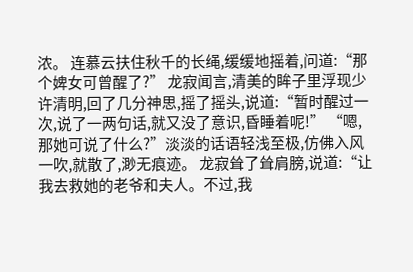浓。 连慕云扶住秋千的长绳,缓缓地摇着,问道:“那个婢女可曾醒了?” 龙寂闻言,清美的眸子里浮现少许清明,回了几分神思,摇了摇头,说道:“暂时醒过一次,说了一两句话,就又没了意识,昏睡着呢!” “嗯,那她可说了什么?”淡淡的话语轻浅至极,仿佛入风一吹,就散了,渺无痕迹。 龙寂耸了耸肩膀,说道:“让我去救她的老爷和夫人。不过,我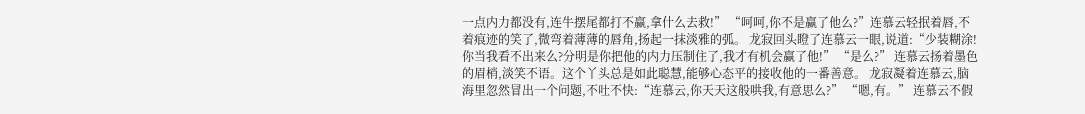一点内力都没有,连牛摆尾都打不赢,拿什么去救!” “呵呵,你不是赢了他么?”连慕云轻抿着唇,不着痕迹的笑了,微弯着薄薄的唇角,扬起一抹淡雅的弧。 龙寂回头瞪了连慕云一眼,说道:“少装糊涂!你当我看不出来么?分明是你把他的内力压制住了,我才有机会赢了他!” “是么?” 连慕云扬着墨色的眉梢,淡笑不语。这个丫头总是如此聪慧,能够心态平的接收他的一番善意。 龙寂凝着连慕云,脑海里忽然冒出一个问题,不吐不快:“连慕云,你天天这般哄我,有意思么?” “嗯,有。” 连慕云不假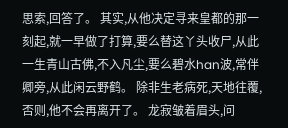思索,回答了。 其实,从他决定寻来皇都的那一刻起,就一早做了打算,要么替这丫头收尸,从此一生青山古佛,不入凡尘,要么碧水han波,常伴卿旁,从此闲云野鹤。 除非生老病死,天地往覆,否则,他不会再离开了。 龙寂皱着眉头,问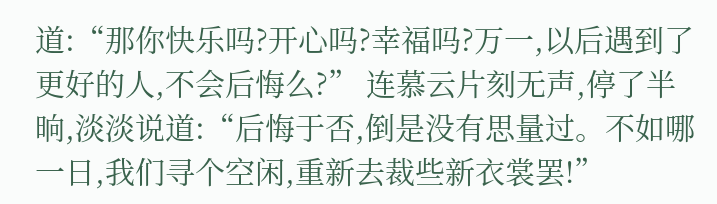道:“那你快乐吗?开心吗?幸福吗?万一,以后遇到了更好的人,不会后悔么?” 连慕云片刻无声,停了半晌,淡淡说道:“后悔于否,倒是没有思量过。不如哪一日,我们寻个空闲,重新去裁些新衣裳罢!”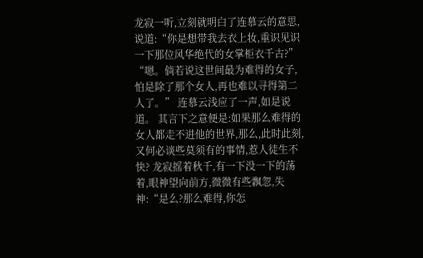龙寂一听,立刻就明白了连慕云的意思,说道:“你是想带我去衣上妆,重识见识一下那位风华绝代的女掌柜衣千古?” “嗯。倘若说这世间最为难得的女子,怕是除了那个女人,再也难以寻得第二人了。” 连慕云浅应了一声,如是说道。 其言下之意便是:如果那么难得的女人都走不进他的世界,那么,此时此刻,又何必谈些莫须有的事情,惹人徒生不快? 龙寂摇着秋千,有一下没一下的荡着,眼神望向前方,微微有些飘忽,失神:“是么?那么难得,你怎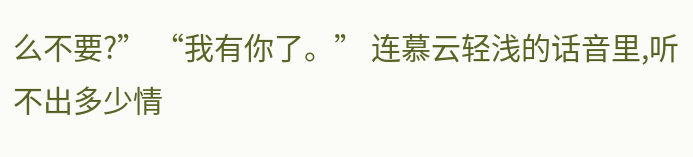么不要?” “我有你了。” 连慕云轻浅的话音里,听不出多少情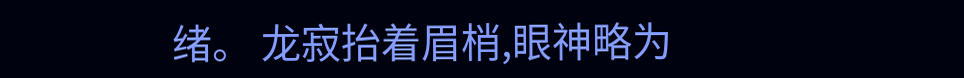绪。 龙寂抬着眉梢,眼神略为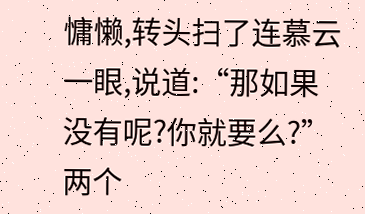慵懒,转头扫了连慕云一眼,说道:“那如果没有呢?你就要么?” 两个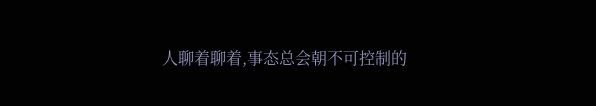人聊着聊着,事态总会朝不可控制的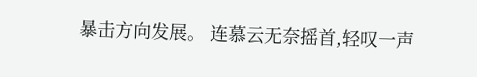暴击方向发展。 连慕云无奈摇首,轻叹一声